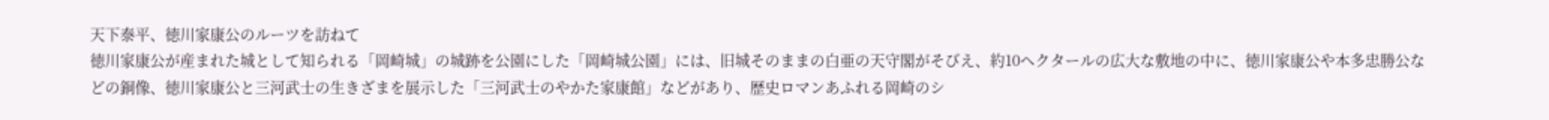天下泰平、徳川家康公のルーツを訪ねて
徳川家康公が産まれた城として知られる「岡崎城」の城跡を公園にした「岡崎城公園」には、旧城そのままの白亜の天守閣がそびえ、約10ヘクタールの広大な敷地の中に、徳川家康公や本多忠勝公などの銅像、徳川家康公と三河武士の生きざまを展示した「三河武士のやかた家康館」などがあり、歴史ロマンあふれる岡崎のシ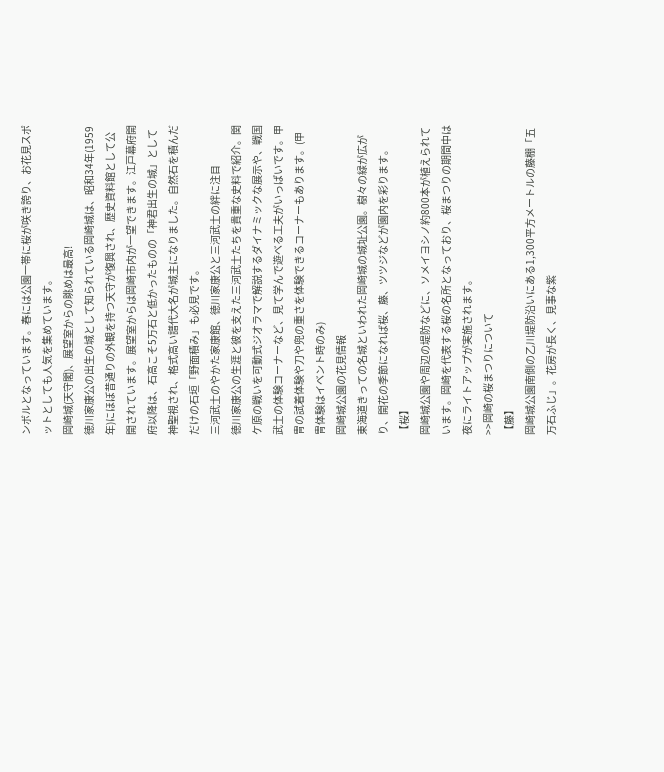ンボルとなっています。春には公園一帯に桜が咲き誇り、お花見スポットとしても人気を集めています。
岡崎城(天守閣)、展望室からの眺めは最高!
徳川家康公の出生の城として知られている岡崎城は、昭和34年(1959年)にほぼ昔通りの外観を持つ天守が復興され、歴史資料館として公開されています。展望室からは岡崎市内が一望できます。江戸幕府開府以降は、石高こそ5万石と低かったものの「神君出生の城」として神聖視され、格式高い譜代大名が城主になりました。自然石を積んだだけの石垣「野面積み」も必見です。
三河武士のやかた家康館、徳川家康公と三河武士の絆に注目
徳川家康公の生涯と彼を支えた三河武士たちを貴重な史料で紹介。関ケ原の戦いを可動式ジオラマで解説するダイナミックな展示や、戦国武士の体験コーナーなど、見て学んで遊べる工夫がいっぱいです。甲冑の試着体験や刀や兜の重さを体験できるコーナーもあります。(甲冑体験はイベント時のみ)
岡崎城公園の花見情報
東海道きっての名城といわれた岡崎城の城址公園。樹々の緑が広がり、開花の季節になれば桜、藤、ツツジなどが園内を彩ります。
【桜】
岡崎城公園や周辺の堤防などに、ソメイヨシノ約800本が植えられています。岡崎を代表する桜の名所となっており、桜まつりの期間中は夜にライトアップが実施されます。
>>岡崎の桜まつりについて
【藤】
岡崎城公園南側の乙川堤防沿いにある1,300平方メートルの藤棚「五万石ふじ」。花房が長く、見事な紫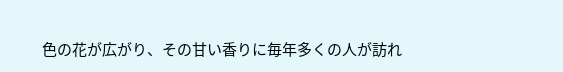色の花が広がり、その甘い香りに毎年多くの人が訪れ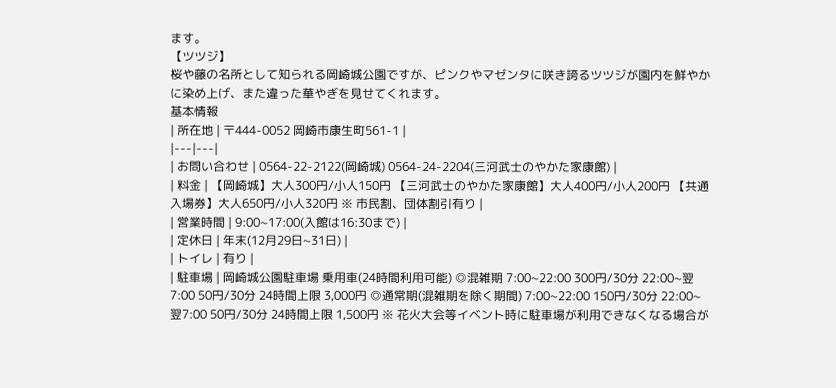ます。
【ツツジ】
桜や藤の名所として知られる岡崎城公園ですが、ピンクやマゼンタに咲き誇るツツジが園内を鮮やかに染め上げ、また違った華やぎを見せてくれます。
基本情報
| 所在地 | 〒444-0052 岡崎市康生町561-1 |
|---|---|
| お問い合わせ | 0564-22-2122(岡崎城) 0564-24-2204(三河武士のやかた家康館) |
| 料金 | 【岡崎城】大人300円/小人150円 【三河武士のやかた家康館】大人400円/小人200円 【共通入場券】大人650円/小人320円 ※ 市民割、団体割引有り |
| 営業時間 | 9:00~17:00(入館は16:30まで) |
| 定休日 | 年末(12月29日~31日) |
| トイレ | 有り |
| 駐車場 | 岡崎城公園駐車場 乗用車(24時間利用可能) ◎混雑期 7:00~22:00 300円/30分 22:00~翌7:00 50円/30分 24時間上限 3,000円 ◎通常期(混雑期を除く期間) 7:00~22:00 150円/30分 22:00~翌7:00 50円/30分 24時間上限 1,500円 ※ 花火大会等イベント時に駐車場が利用できなくなる場合が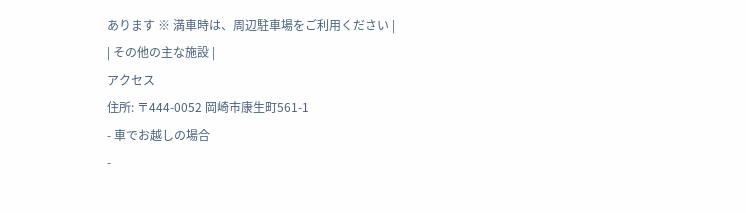あります ※ 満車時は、周辺駐車場をご利用ください |
| その他の主な施設 |
アクセス
住所: 〒444-0052 岡崎市康生町561-1
- 車でお越しの場合
-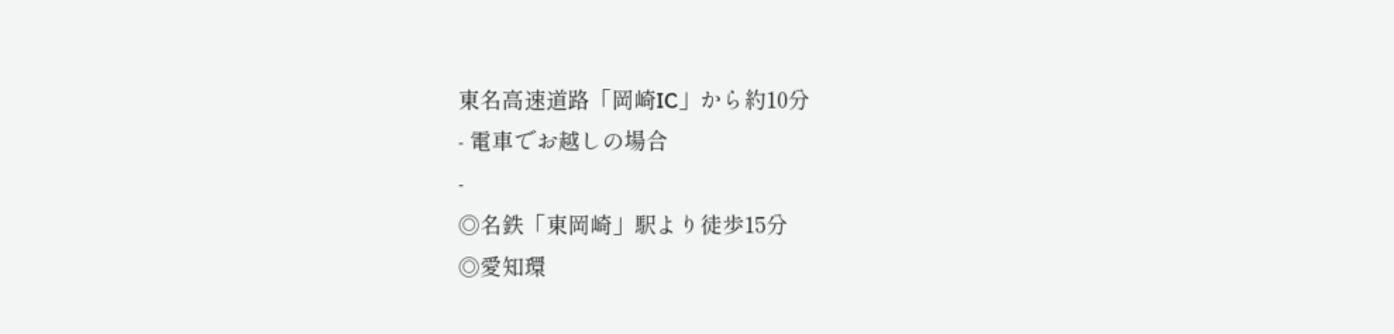東名高速道路「岡崎IC」から約10分
- 電車でお越しの場合
-
◎名鉄「東岡崎」駅より徒歩15分
◎愛知環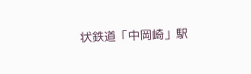状鉄道「中岡崎」駅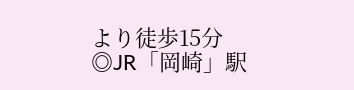より徒歩15分
◎JR「岡崎」駅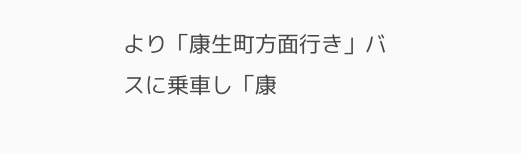より「康生町方面行き」バスに乗車し「康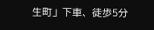生町」下車、徒歩5分